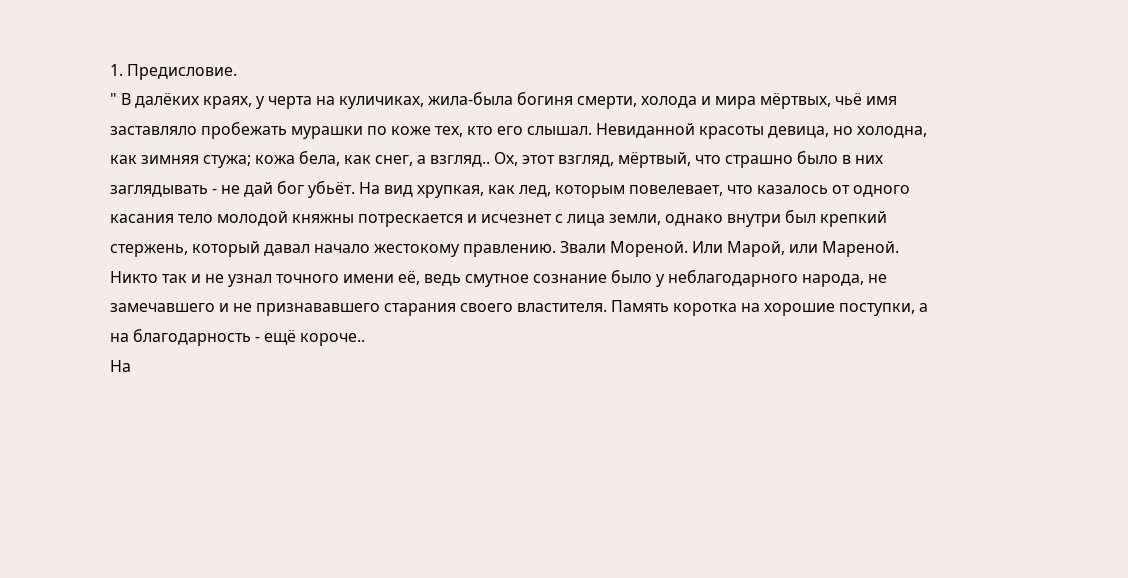1. Предисловие.
" В далёких краях, у черта на куличиках, жила-была богиня смерти, холода и мира мёртвых, чьё имя заставляло пробежать мурашки по коже тех, кто его слышал. Невиданной красоты девица, но холодна, как зимняя стужа; кожа бела, как снег, а взгляд.. Ох, этот взгляд, мёртвый, что страшно было в них заглядывать - не дай бог убьёт. На вид хрупкая, как лед, которым повелевает, что казалось от одного касания тело молодой княжны потрескается и исчезнет с лица земли, однако внутри был крепкий стержень, который давал начало жестокому правлению. Звали Мореной. Или Марой, или Мареной. Никто так и не узнал точного имени её, ведь смутное сознание было у неблагодарного народа, не замечавшего и не признававшего старания своего властителя. Память коротка на хорошие поступки, а на благодарность - ещё короче..
На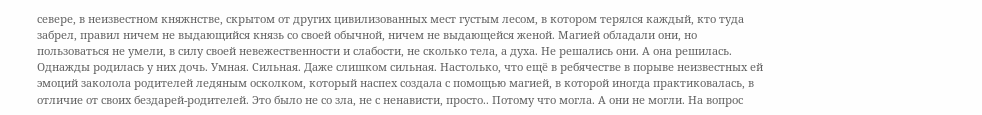севере, в неизвестном княжнстве, скрытом от других цивилизованных мест густым лесом, в котором терялся каждый, кто туда забрел, правил ничем не выдающийся князь со своей обычной, ничем не выдающейся женой. Магией обладали они, но пользоваться не умели, в силу своей невежественности и слабости, не сколько тела, а духа. Не решались они. А она решилась.
Однажды родилась у них дочь. Умная. Сильная. Даже слишком сильная. Настолько, что ещё в ребячестве в порыве неизвестных ей эмоций заколола родителей ледяным осколком, который наспех создала с помощью магией, в которой иногда практиковалась, в отличие от своих бездарей-родителей. Это было не со зла, не с ненависти, просто.. Потому что могла. А они не могли. На вопрос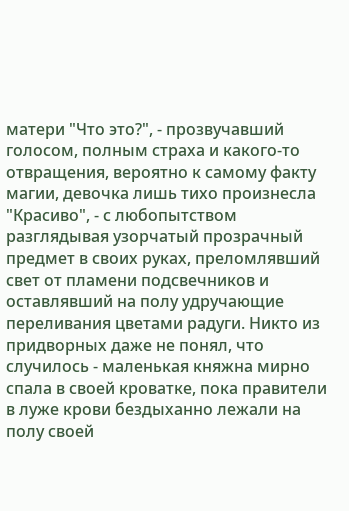матери "Что это?", - прозвучавший голосом, полным страха и какого-то отвращения, вероятно к самому факту магии, девочка лишь тихо произнесла "Красиво", - с любопытством разглядывая узорчатый прозрачный предмет в своих руках, преломлявший свет от пламени подсвечников и оставлявший на полу удручающие переливания цветами радуги. Никто из придворных даже не понял, что случилось - маленькая княжна мирно спала в своей кроватке, пока правители в луже крови бездыханно лежали на полу своей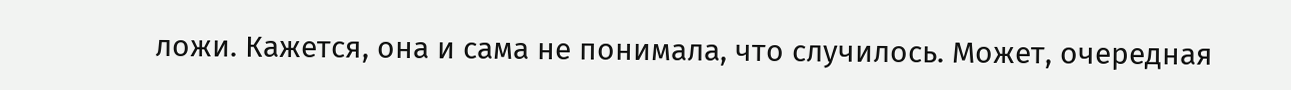ложи. Кажется, она и сама не понимала, что случилось. Может, очередная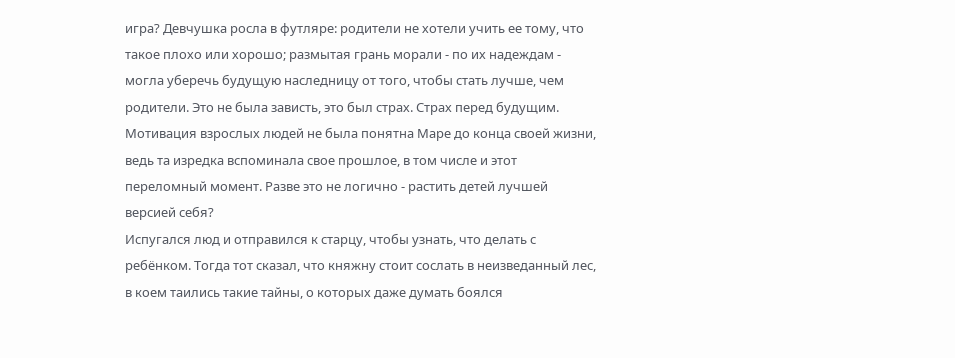игра? Девчушка росла в футляре: родители не хотели учить ее тому, что такое плохо или хорошо; размытая грань морали - по их надеждам - могла уберечь будущую наследницу от того, чтобы стать лучше, чем родители. Это не была зависть, это был страх. Страх перед будущим.
Мотивация взрослых людей не была понятна Маре до конца своей жизни, ведь та изредка вспоминала свое прошлое, в том числе и этот переломный момент. Разве это не логично - растить детей лучшей версией себя?
Испугался люд и отправился к старцу, чтобы узнать, что делать с ребёнком. Тогда тот сказал, что княжну стоит сослать в неизведанный лес, в коем таились такие тайны, о которых даже думать боялся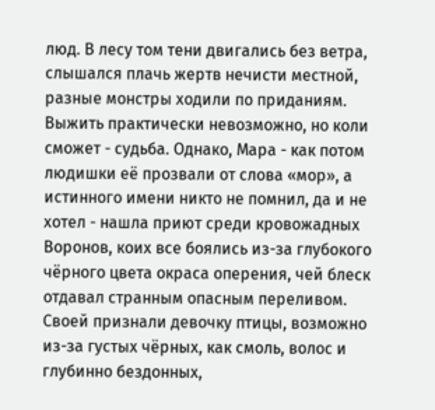люд. В лесу том тени двигались без ветра, слышался плачь жертв нечисти местной, разные монстры ходили по приданиям. Выжить практически невозможно, но коли сможет - судьба. Однако, Мара - как потом людишки её прозвали от слова «мор», а истинного имени никто не помнил, да и не хотел - нашла приют среди кровожадных Воронов, коих все боялись из-за глубокого чёрного цвета окраса оперения, чей блеск отдавал странным опасным переливом. Своей признали девочку птицы, возможно из-за густых чёрных, как смоль, волос и глубинно бездонных,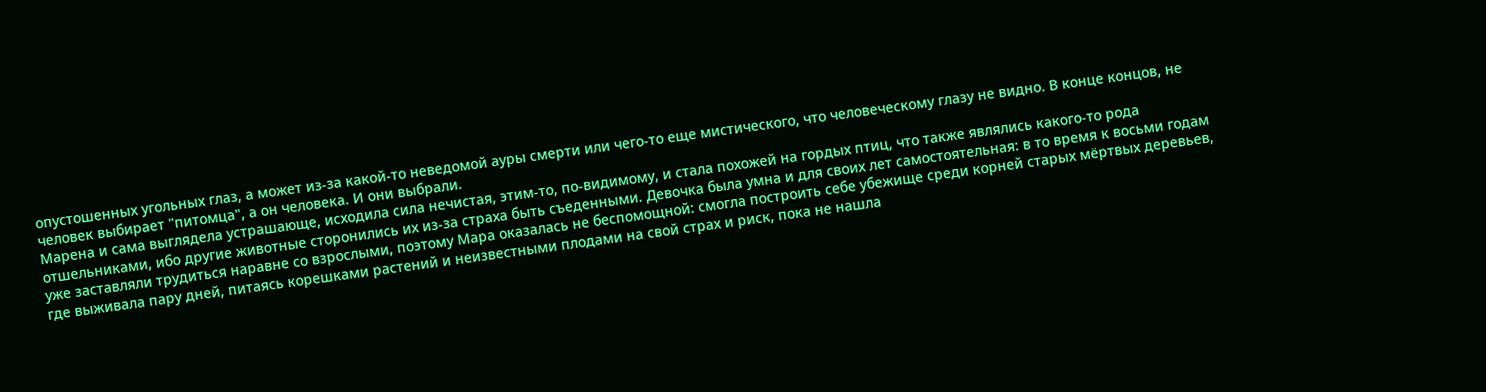опустошенных угольных глаз, а может из-за какой-то неведомой ауры смерти или чего-то еще мистического, что человеческому глазу не видно. В конце концов, не человек выбирает "питомца", а он человека. И они выбрали.
Марена и сама выглядела устрашающе, исходила сила нечистая, этим-то, по-видимому, и стала похожей на гордых птиц, что также являлись какого-то рода отшельниками, ибо другие животные сторонились их из-за страха быть съеденными. Девочка была умна и для своих лет самостоятельная: в то время к восьми годам уже заставляли трудиться наравне со взрослыми, поэтому Мара оказалась не беспомощной: смогла построить себе убежище среди корней старых мёртвых деревьев, где выживала пару дней, питаясь корешками растений и неизвестными плодами на свой страх и риск, пока не нашла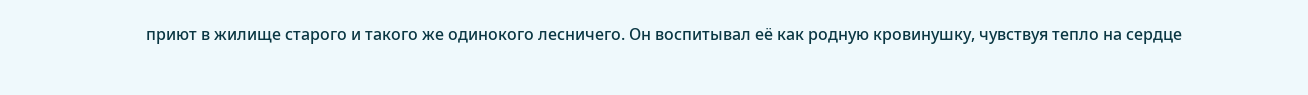приют в жилище старого и такого же одинокого лесничего. Он воспитывал её как родную кровинушку, чувствуя тепло на сердце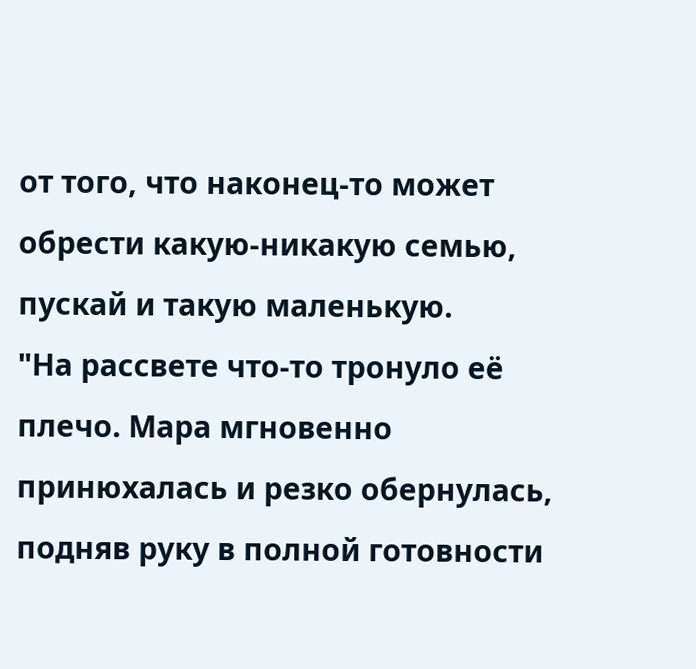от того, что наконец-то может обрести какую-никакую семью, пускай и такую маленькую.
"На рассвете что-то тронуло её плечо. Мара мгновенно принюхалась и резко обернулась, подняв руку в полной готовности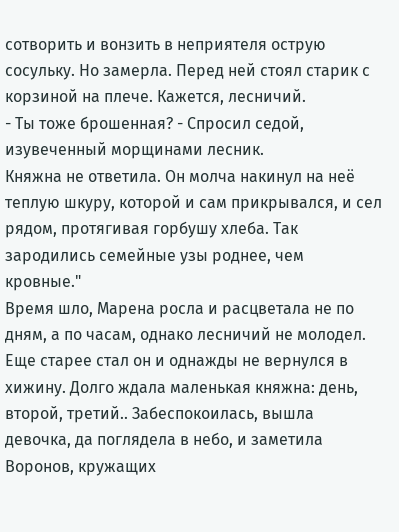сотворить и вонзить в неприятеля острую сосульку. Но замерла. Перед ней стоял старик с корзиной на плече. Кажется, лесничий.
- Ты тоже брошенная? - Спросил седой, изувеченный морщинами лесник.
Княжна не ответила. Он молча накинул на неё теплую шкуру, которой и сам прикрывался, и сел рядом, протягивая горбушу хлеба. Так зародились семейные узы роднее, чем кровные."
Время шло, Марена росла и расцветала не по дням, а по часам, однако лесничий не молодел. Еще старее стал он и однажды не вернулся в хижину. Долго ждала маленькая княжна: день, второй, третий.. Забеспокоилась, вышла девочка, да поглядела в небо, и заметила Воронов, кружащих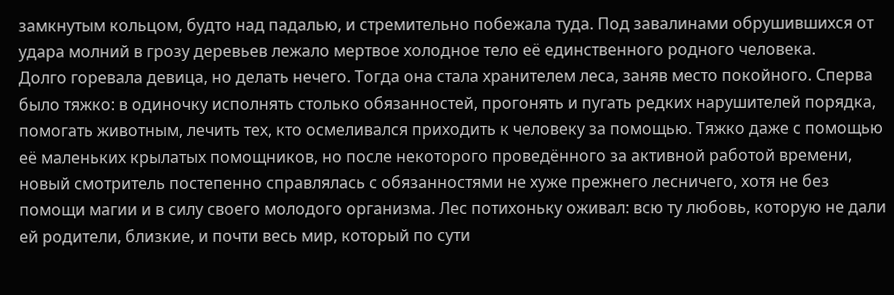замкнутым кольцом, будто над падалью, и стремительно побежала туда. Под завалинами обрушившихся от удара молний в грозу деревьев лежало мертвое холодное тело её единственного родного человека.
Долго горевала девица, но делать нечего. Тогда она стала хранителем леса, заняв место покойного. Сперва было тяжко: в одиночку исполнять столько обязанностей, прогонять и пугать редких нарушителей порядка, помогать животным, лечить тех, кто осмеливался приходить к человеку за помощью. Тяжко даже с помощью её маленьких крылатых помощников, но после некоторого проведённого за активной работой времени, новый смотритель постепенно справлялась с обязанностями не хуже прежнего лесничего, хотя не без помощи магии и в силу своего молодого организма. Лес потихоньку оживал: всю ту любовь, которую не дали ей родители, близкие, и почти весь мир, который по сути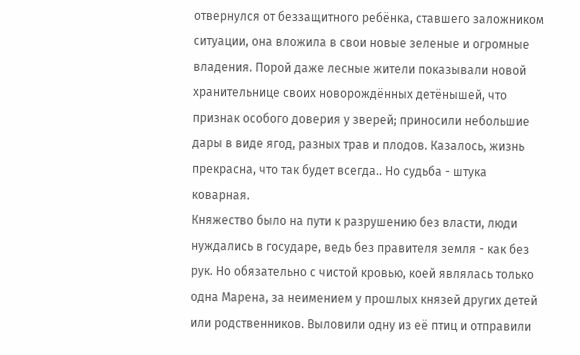отвернулся от беззащитного ребёнка, ставшего заложником ситуации, она вложила в свои новые зеленые и огромные владения. Порой даже лесные жители показывали новой хранительнице своих новорождённых детёнышей, что признак особого доверия у зверей; приносили небольшие дары в виде ягод, разных трав и плодов. Казалось, жизнь прекрасна, что так будет всегда.. Но судьба - штука коварная.
Княжество было на пути к разрушению без власти, люди нуждались в государе, ведь без правителя земля - как без рук. Но обязательно с чистой кровью, коей являлась только одна Марена, за неимением у прошлых князей других детей или родственников. Выловили одну из её птиц и отправили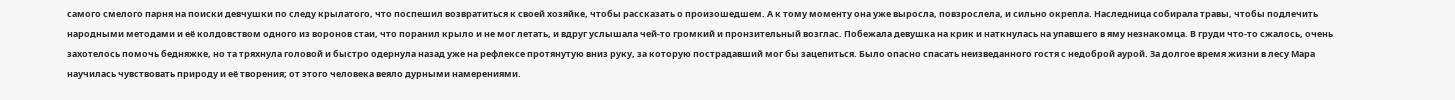самого смелого парня на поиски девчушки по следу крылатого, что поспешил возвратиться к своей хозяйке, чтобы рассказать о произошедшем. А к тому моменту она уже выросла, повзрослела, и сильно окрепла. Наследница собирала травы, чтобы подлечить народными методами и её колдовством одного из воронов стаи, что поранил крыло и не мог летать, и вдруг услышала чей-то громкий и пронзительный возглас. Побежала девушка на крик и наткнулась на упавшего в яму незнакомца. В груди что-то сжалось, очень захотелось помочь бедняжке, но та тряхнула головой и быстро одернула назад уже на рефлексе протянутую вниз руку, за которую пострадавший мог бы зацепиться. Было опасно спасать неизведанного гостя с недоброй аурой. За долгое время жизни в лесу Мара научилась чувствовать природу и её творения; от этого человека веяло дурными намерениями.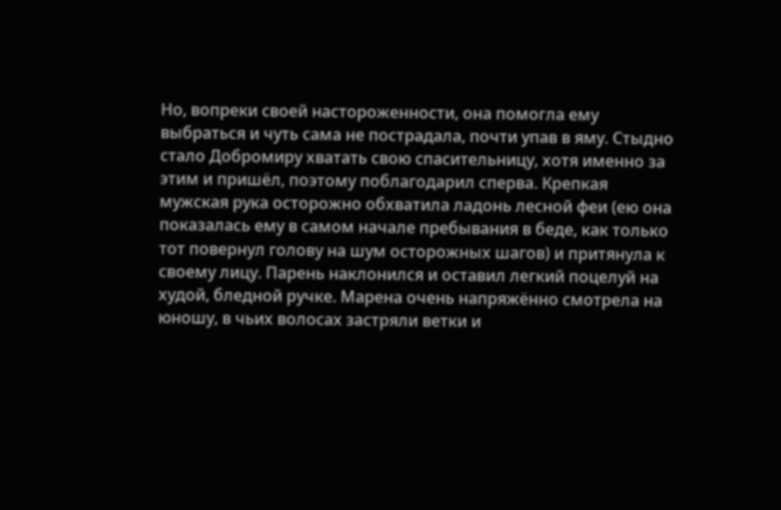Но, вопреки своей настороженности, она помогла ему выбраться и чуть сама не пострадала, почти упав в яму. Стыдно стало Добромиру хватать свою спасительницу, хотя именно за этим и пришёл, поэтому поблагодарил сперва. Крепкая мужская рука осторожно обхватила ладонь лесной феи (ею она показалась ему в самом начале пребывания в беде, как только тот повернул голову на шум осторожных шагов) и притянула к своему лицу. Парень наклонился и оставил легкий поцелуй на худой, бледной ручке. Марена очень напряжённо смотрела на юношу, в чьих волосах застряли ветки и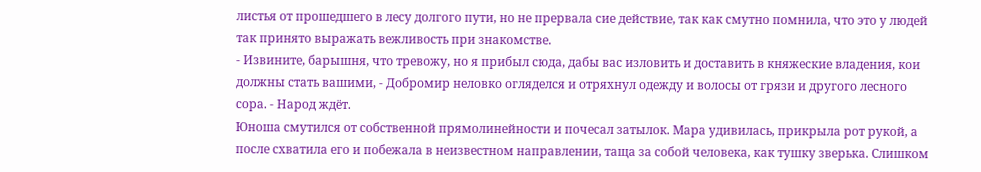листья от прошедшего в лесу долгого пути, но не прервала сие действие, так как смутно помнила, что это у людей так принято выражать вежливость при знакомстве.
- Извините, барышня, что тревожу, но я прибыл сюда, дабы вас изловить и доставить в княжеские владения, кои должны стать вашими, - Добромир неловко огляделся и отряхнул одежду и волосы от грязи и другого лесного сора. - Народ ждёт.
Юноша смутился от собственной прямолинейности и почесал затылок. Мара удивилась, прикрыла рот рукой, а после схватила его и побежала в неизвестном направлении, таща за собой человека, как тушку зверька. Слишком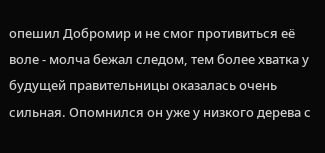опешил Добромир и не смог противиться её воле - молча бежал следом, тем более хватка у будущей правительницы оказалась очень сильная. Опомнился он уже у низкого дерева с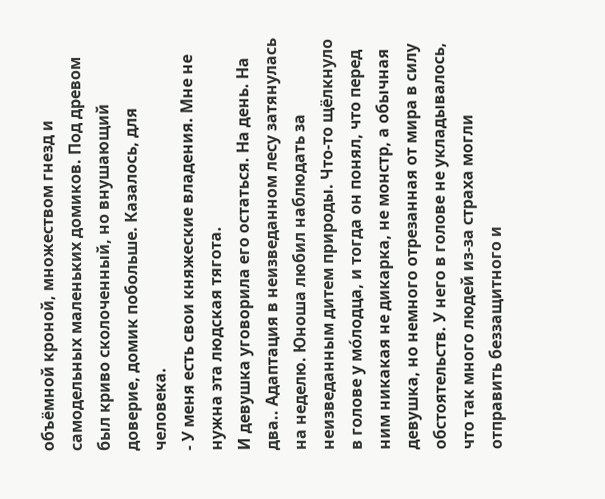объёмной кроной, множеством гнезд и самодельных маленьких домиков. Под древом был криво сколоченный, но внушающий доверие, домик побольше. Казалось, для человека.
- У меня есть свои княжеские владения. Мне не нужна эта людская тягота.
И девушка уговорила его остаться. На день. На два.. Адаптация в неизведанном лесу затянулась на неделю. Юноша любил наблюдать за неизведанным дитем природы. Что-то щёлкнуло в голове у мо́лодца, и тогда он понял, что перед ним никакая не дикарка, не монстр, а обычная девушка, но немного отрезанная от мира в силу обстоятельств. У него в голове не укладывалось, что так много людей из-за страха могли отправить беззащитного и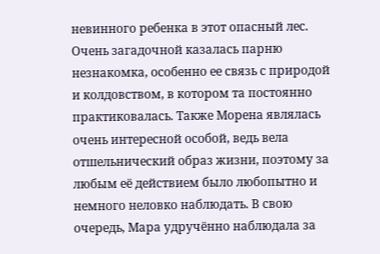невинного ребенка в этот опасный лес. Очень загадочной казалась парню незнакомка, особенно ее связь с природой и колдовством, в котором та постоянно практиковалась. Также Морена являлась очень интересной особой, ведь вела отшельнический образ жизни, поэтому за любым её действием было любопытно и немного неловко наблюдать. В свою очередь, Мара удручённо наблюдала за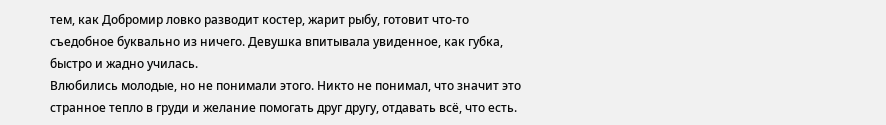тем, как Добромир ловко разводит костер, жарит рыбу, готовит что-то съедобное буквально из ничего. Девушка впитывала увиденное, как губка, быстро и жадно училась.
Влюбились молодые, но не понимали этого. Никто не понимал, что значит это странное тепло в груди и желание помогать друг другу, отдавать всё, что есть.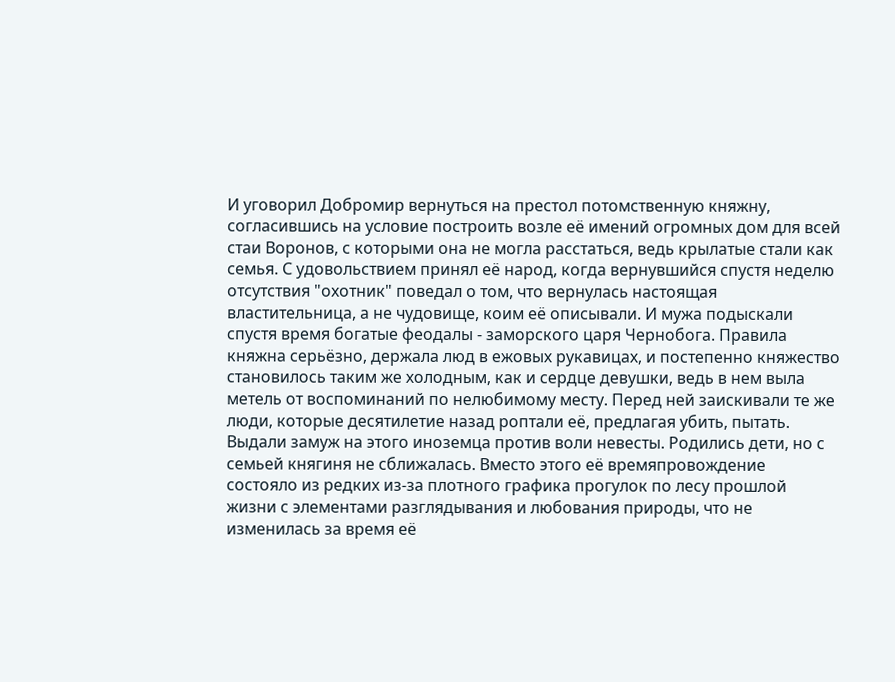И уговорил Добромир вернуться на престол потомственную княжну, согласившись на условие построить возле её имений огромных дом для всей стаи Воронов, с которыми она не могла расстаться, ведь крылатые стали как семья. С удовольствием принял её народ, когда вернувшийся спустя неделю отсутствия "охотник" поведал о том, что вернулась настоящая властительница, а не чудовище, коим её описывали. И мужа подыскали спустя время богатые феодалы - заморского царя Чернобога. Правила княжна серьёзно, держала люд в ежовых рукавицах, и постепенно княжество становилось таким же холодным, как и сердце девушки, ведь в нем выла метель от воспоминаний по нелюбимому месту. Перед ней заискивали те же люди, которые десятилетие назад роптали её, предлагая убить, пытать. Выдали замуж на этого иноземца против воли невесты. Родились дети, но с семьей княгиня не сближалась. Вместо этого её времяпровождение состояло из редких из-за плотного графика прогулок по лесу прошлой жизни с элементами разглядывания и любования природы, что не изменилась за время её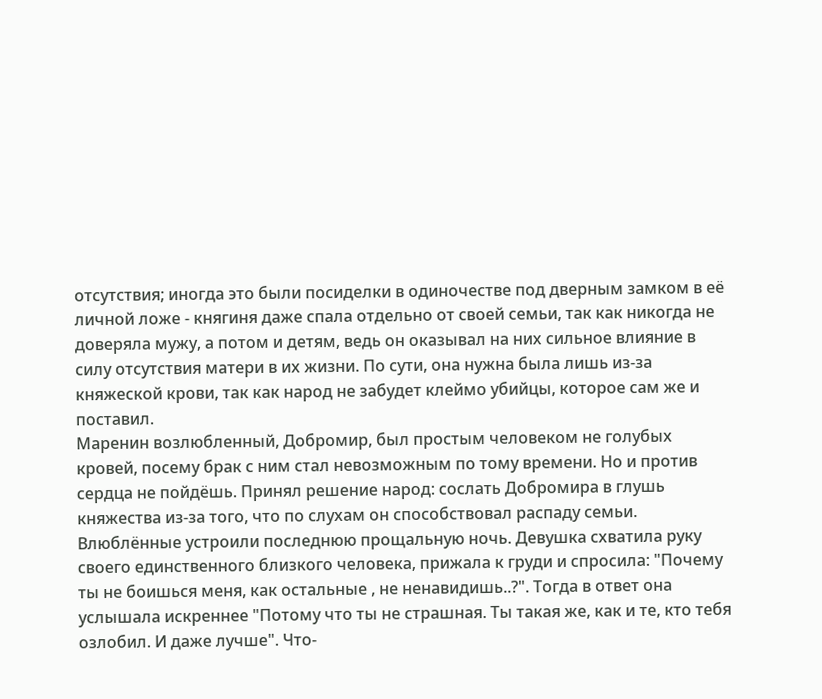отсутствия; иногда это были посиделки в одиночестве под дверным замком в её личной ложе - княгиня даже спала отдельно от своей семьи, так как никогда не доверяла мужу, а потом и детям, ведь он оказывал на них сильное влияние в силу отсутствия матери в их жизни. По сути, она нужна была лишь из-за княжеской крови, так как народ не забудет клеймо убийцы, которое сам же и поставил.
Маренин возлюбленный, Добромир, был простым человеком не голубых кровей, посему брак с ним стал невозможным по тому времени. Но и против сердца не пойдёшь. Принял решение народ: сослать Добромира в глушь княжества из-за того, что по слухам он способствовал распаду семьи. Влюблённые устроили последнюю прощальную ночь. Девушка схватила руку своего единственного близкого человека, прижала к груди и спросила: "Почему ты не боишься меня, как остальные , не ненавидишь..?". Тогда в ответ она услышала искреннее "Потому что ты не страшная. Ты такая же, как и те, кто тебя озлобил. И даже лучше". Что-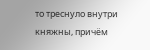то треснуло внутри княжны, причём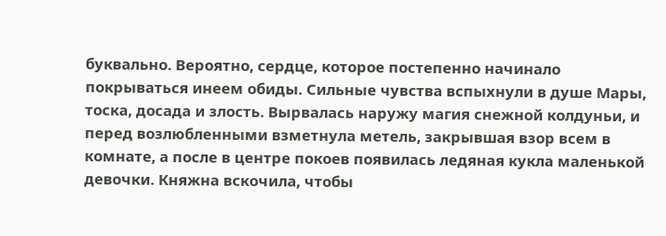буквально. Вероятно, сердце, которое постепенно начинало покрываться инеем обиды. Сильные чувства вспыхнули в душе Мары, тоска, досада и злость. Вырвалась наружу магия снежной колдуньи, и перед возлюбленными взметнула метель, закрывшая взор всем в комнате, а после в центре покоев появилась ледяная кукла маленькой девочки. Княжна вскочила, чтобы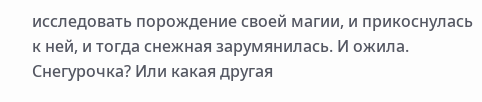исследовать порождение своей магии, и прикоснулась к ней, и тогда снежная зарумянилась. И ожила.
Снегурочка? Или какая другая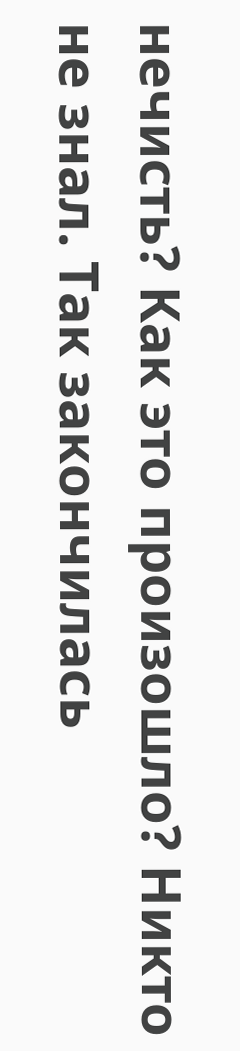нечисть? Как это произошло? Никто не знал. Так закончилась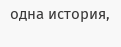одна история,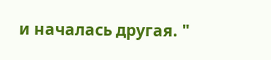и началась другая. "